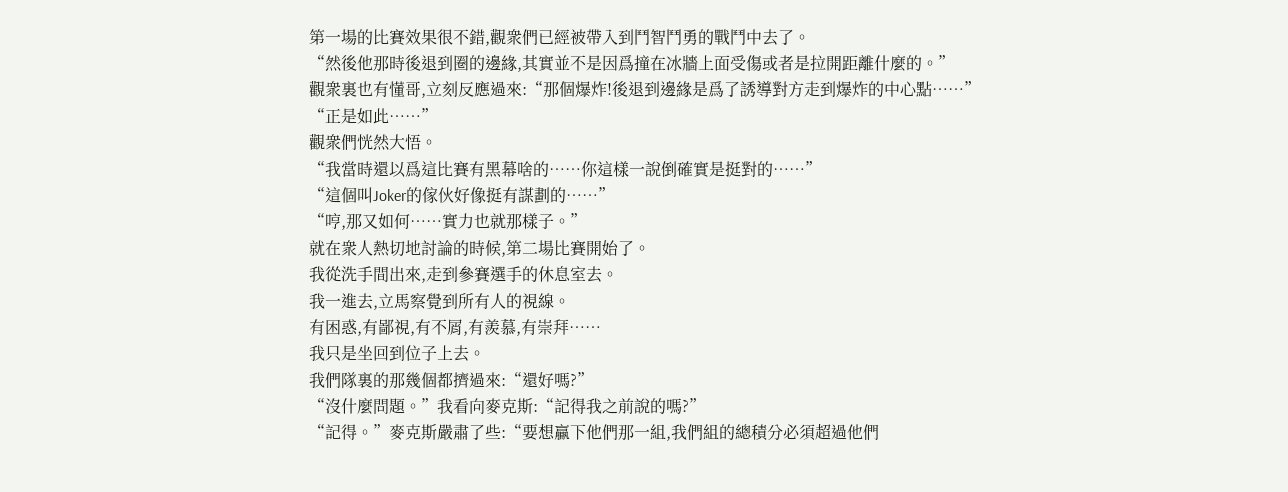第一場的比賽效果很不錯,觀衆們已經被帶入到鬥智鬥勇的戰鬥中去了。
“然後他那時後退到圈的邊緣,其實並不是因爲撞在冰牆上面受傷或者是拉開距離什麼的。”
觀衆裏也有懂哥,立刻反應過來:“那個爆炸!後退到邊緣是爲了誘導對方走到爆炸的中心點……”
“正是如此……”
觀衆們恍然大悟。
“我當時還以爲這比賽有黑幕啥的……你這樣一說倒確實是挺對的……”
“這個叫Joker的傢伙好像挺有謀劃的……”
“哼,那又如何……實力也就那樣子。”
就在衆人熱切地討論的時候,第二場比賽開始了。
我從洗手間出來,走到參賽選手的休息室去。
我一進去,立馬察覺到所有人的視線。
有困惑,有鄙視,有不屑,有羨慕,有崇拜……
我只是坐回到位子上去。
我們隊裏的那幾個都擠過來:“還好嗎?”
“沒什麼問題。”我看向麥克斯:“記得我之前說的嗎?”
“記得。”麥克斯嚴肅了些:“要想贏下他們那一組,我們組的總積分必須超過他們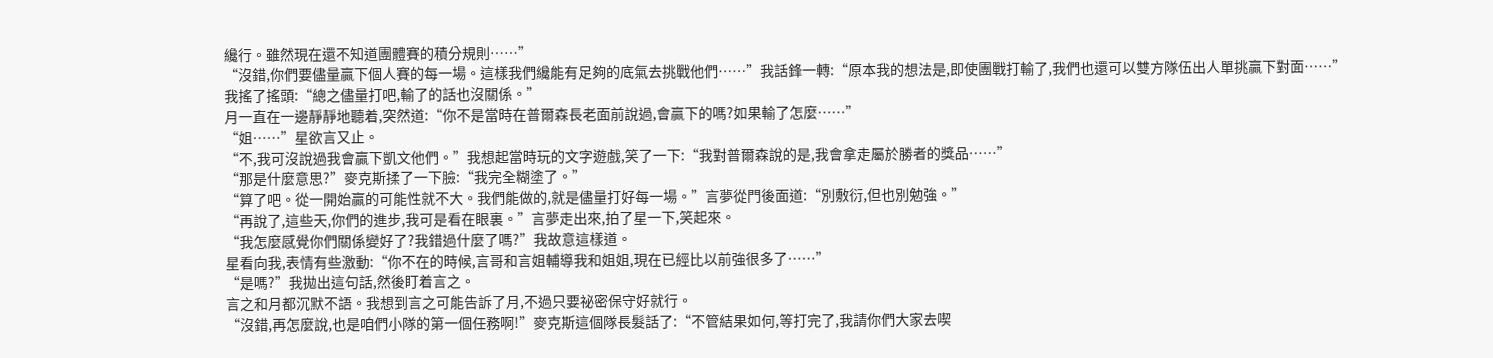纔行。雖然現在還不知道團體賽的積分規則……”
“沒錯,你們要儘量贏下個人賽的每一場。這樣我們纔能有足夠的底氣去挑戰他們……”我話鋒一轉:“原本我的想法是,即使團戰打輸了,我們也還可以雙方隊伍出人單挑贏下對面……”
我搖了搖頭:“總之儘量打吧,輸了的話也沒關係。”
月一直在一邊靜靜地聽着,突然道:“你不是當時在普爾森長老面前說過,會贏下的嗎?如果輸了怎麼……”
“姐……”星欲言又止。
“不,我可沒說過我會贏下凱文他們。”我想起當時玩的文字遊戲,笑了一下:“我對普爾森說的是,我會拿走屬於勝者的獎品……”
“那是什麼意思?”麥克斯揉了一下臉:“我完全糊塗了。”
“算了吧。從一開始贏的可能性就不大。我們能做的,就是儘量打好每一場。”言夢從門後面道:“別敷衍,但也別勉強。”
“再說了,這些天,你們的進步,我可是看在眼裏。”言夢走出來,拍了星一下,笑起來。
“我怎麼感覺你們關係變好了?我錯過什麼了嗎?”我故意這樣道。
星看向我,表情有些激動:“你不在的時候,言哥和言姐輔導我和姐姐,現在已經比以前強很多了……”
“是嗎?”我拋出這句話,然後盯着言之。
言之和月都沉默不語。我想到言之可能告訴了月,不過只要祕密保守好就行。
“沒錯,再怎麼說,也是咱們小隊的第一個任務啊!”麥克斯這個隊長髮話了:“不管結果如何,等打完了,我請你們大家去喫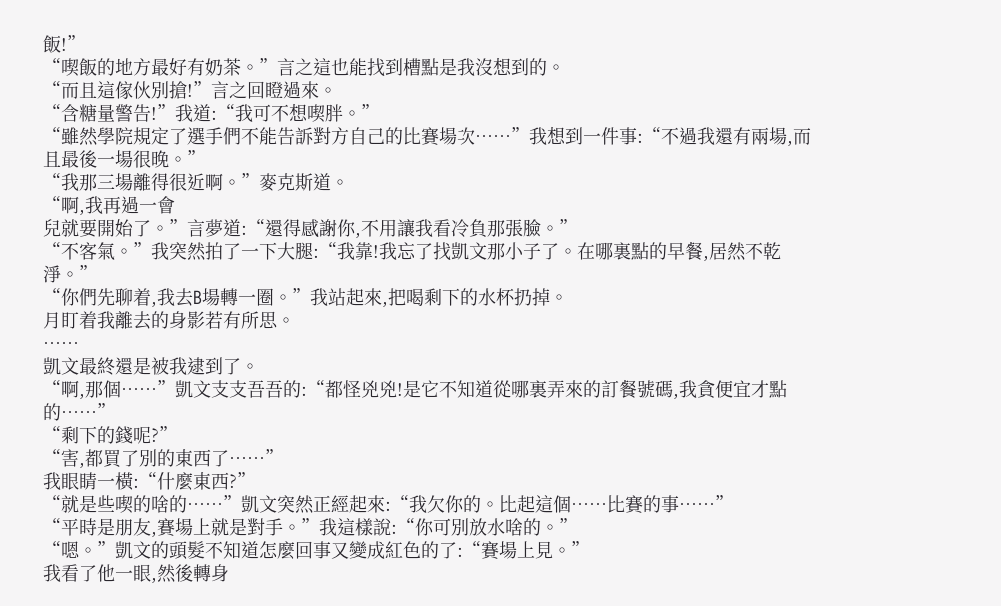飯!”
“喫飯的地方最好有奶茶。”言之這也能找到槽點是我沒想到的。
“而且這傢伙別搶!”言之回瞪過來。
“含糖量警告!”我道:“我可不想喫胖。”
“雖然學院規定了選手們不能告訴對方自己的比賽場次……”我想到一件事:“不過我還有兩場,而且最後一場很晚。”
“我那三場離得很近啊。”麥克斯道。
“啊,我再過一會
兒就要開始了。”言夢道:“還得感謝你,不用讓我看冷負那張臉。”
“不客氣。”我突然拍了一下大腿:“我靠!我忘了找凱文那小子了。在哪裏點的早餐,居然不乾淨。”
“你們先聊着,我去B場轉一圈。”我站起來,把喝剩下的水杯扔掉。
月盯着我離去的身影若有所思。
……
凱文最終還是被我逮到了。
“啊,那個……”凱文支支吾吾的:“都怪兇兇!是它不知道從哪裏弄來的訂餐號碼,我貪便宜才點的……”
“剩下的錢呢?”
“害,都買了別的東西了……”
我眼睛一橫:“什麼東西?”
“就是些喫的啥的……”凱文突然正經起來:“我欠你的。比起這個……比賽的事……”
“平時是朋友,賽場上就是對手。”我這樣說:“你可別放水啥的。”
“嗯。”凱文的頭髮不知道怎麼回事又變成紅色的了:“賽場上見。”
我看了他一眼,然後轉身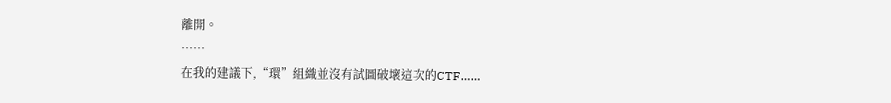離開。
……
在我的建議下,“環”組織並沒有試圖破壞這次的CTF……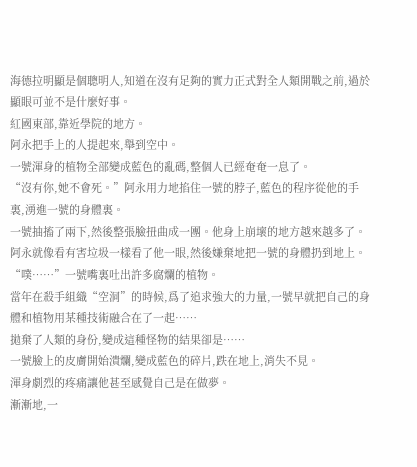海德拉明顯是個聰明人,知道在沒有足夠的實力正式對全人類開戰之前,過於顯眼可並不是什麼好事。
紅國東部,靠近學院的地方。
阿永把手上的人提起來,舉到空中。
一號渾身的植物全部變成藍色的亂碼,整個人已經奄奄一息了。
“沒有你,她不會死。”阿永用力地掐住一號的脖子,藍色的程序從他的手裏,湧進一號的身體裏。
一號抽搐了兩下,然後整張臉扭曲成一團。他身上崩壞的地方越來越多了。
阿永就像看有害垃圾一樣看了他一眼,然後嫌棄地把一號的身體扔到地上。
“噗……”一號嘴裏吐出許多腐爛的植物。
當年在殺手組織“空洞”的時候,爲了追求強大的力量,一號早就把自己的身體和植物用某種技術融合在了一起……
拋棄了人類的身份,變成這種怪物的結果卻是……
一號臉上的皮膚開始潰爛,變成藍色的碎片,跌在地上,消失不見。
渾身劇烈的疼痛讓他甚至感覺自己是在做夢。
漸漸地,一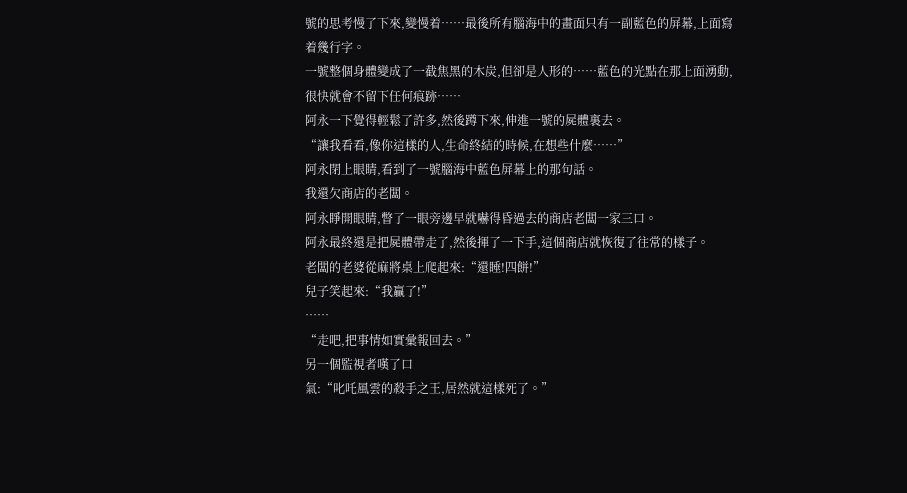號的思考慢了下來,變慢着……最後所有腦海中的畫面只有一副藍色的屏幕,上面寫着幾行字。
一號整個身體變成了一截焦黑的木炭,但卻是人形的……藍色的光點在那上面湧動,很快就會不留下任何痕跡……
阿永一下覺得輕鬆了許多,然後蹲下來,伸進一號的屍體裏去。
“讓我看看,像你這樣的人,生命終結的時候,在想些什麼……”
阿永閉上眼睛,看到了一號腦海中藍色屏幕上的那句話。
我還欠商店的老闆。
阿永睜開眼睛,瞥了一眼旁邊早就嚇得昏過去的商店老闆一家三口。
阿永最終還是把屍體帶走了,然後揮了一下手,這個商店就恢復了往常的樣子。
老闆的老婆從麻將桌上爬起來:“還睡!四餅!”
兒子笑起來:“我贏了!”
……
“走吧,把事情如實彙報回去。”
另一個監視者嘆了口
氣:“叱吒風雲的殺手之王,居然就這樣死了。”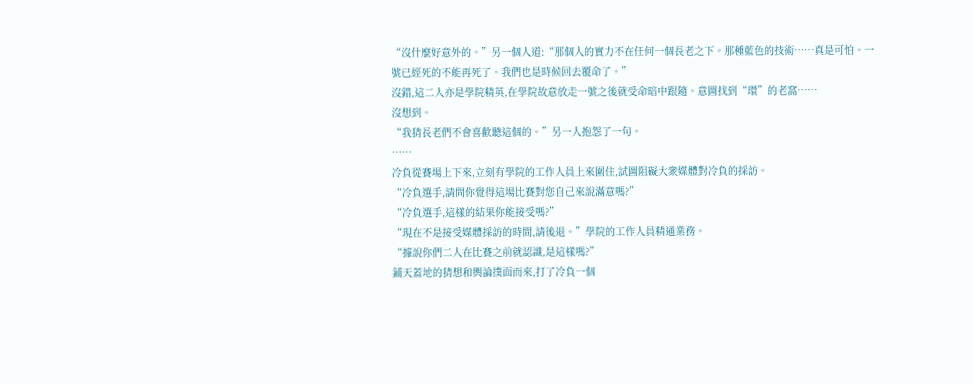“沒什麼好意外的。”另一個人道:“那個人的實力不在任何一個長老之下。那種藍色的技術……真是可怕。一號已經死的不能再死了。我們也是時候回去覆命了。”
沒錯,這二人亦是學院精英,在學院故意放走一號之後就受命暗中跟隨。意圖找到“環”的老窩……
沒想到。
“我猜長老們不會喜歡聽這個的。”另一人抱怨了一句。
……
冷負從賽場上下來,立刻有學院的工作人員上來圍住,試圖阻礙大衆媒體對冷負的採訪。
“冷負選手,請問你覺得這場比賽對您自己來說滿意嗎?”
“冷負選手,這樣的結果你能接受嗎?”
“現在不是接受媒體採訪的時間,請後退。”學院的工作人員精通業務。
“據說你們二人在比賽之前就認識,是這樣嗎?”
鋪天蓋地的猜想和輿論撲面而來,打了冷負一個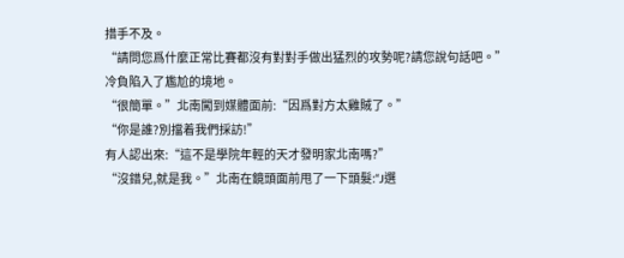措手不及。
“請問您爲什麼正常比賽都沒有對對手做出猛烈的攻勢呢?請您說句話吧。”
冷負陷入了尷尬的境地。
“很簡單。”北南闖到媒體面前:“因爲對方太雞賊了。”
“你是誰?別擋着我們採訪!”
有人認出來:“這不是學院年輕的天才發明家北南嗎?”
“沒錯兒,就是我。”北南在鏡頭面前甩了一下頭髮:“J選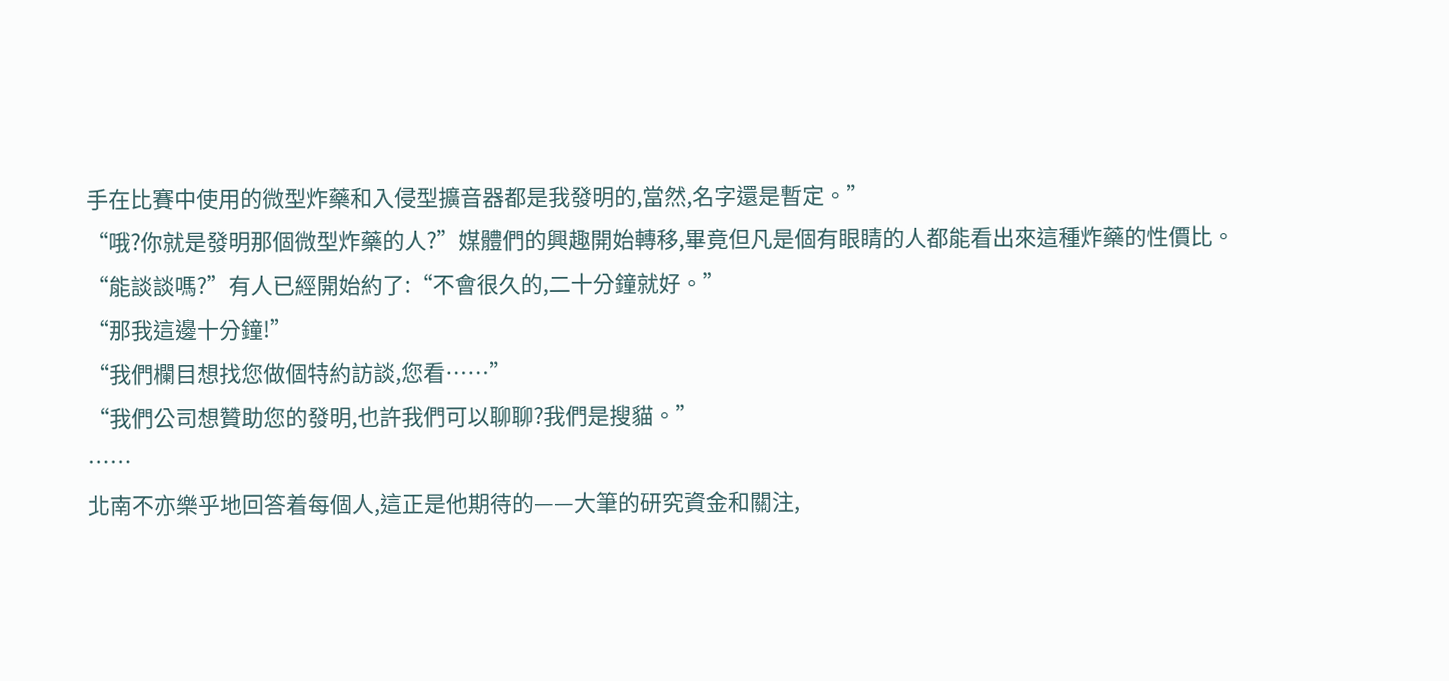手在比賽中使用的微型炸藥和入侵型擴音器都是我發明的,當然,名字還是暫定。”
“哦?你就是發明那個微型炸藥的人?”媒體們的興趣開始轉移,畢竟但凡是個有眼睛的人都能看出來這種炸藥的性價比。
“能談談嗎?”有人已經開始約了:“不會很久的,二十分鐘就好。”
“那我這邊十分鐘!”
“我們欄目想找您做個特約訪談,您看……”
“我們公司想贊助您的發明,也許我們可以聊聊?我們是搜貓。”
……
北南不亦樂乎地回答着每個人,這正是他期待的——大筆的研究資金和關注,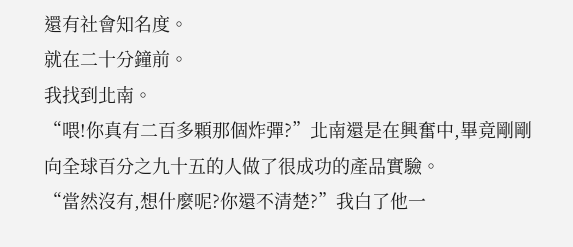還有社會知名度。
就在二十分鐘前。
我找到北南。
“喂!你真有二百多顆那個炸彈?”北南還是在興奮中,畢竟剛剛向全球百分之九十五的人做了很成功的產品實驗。
“當然沒有,想什麼呢?你還不清楚?”我白了他一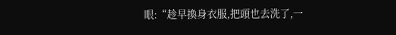眼:“趁早換身衣服,把頭也去洗了,一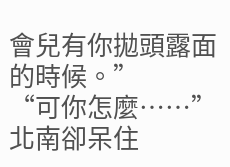會兒有你拋頭露面的時候。”
“可你怎麼……”北南卻呆住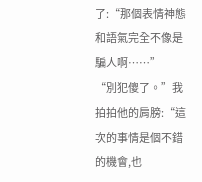了:“那個表情神態和語氣完全不像是騙人啊……”
“別犯傻了。”我拍拍他的肩膀:“這次的事情是個不錯的機會,也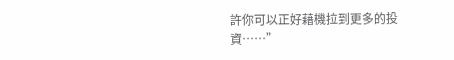許你可以正好藉機拉到更多的投資……”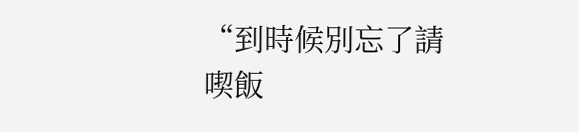“到時候別忘了請喫飯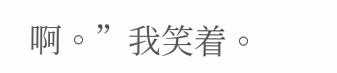啊。”我笑着。